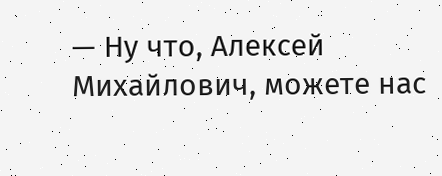— Ну что, Алексей Михайлович, можете нас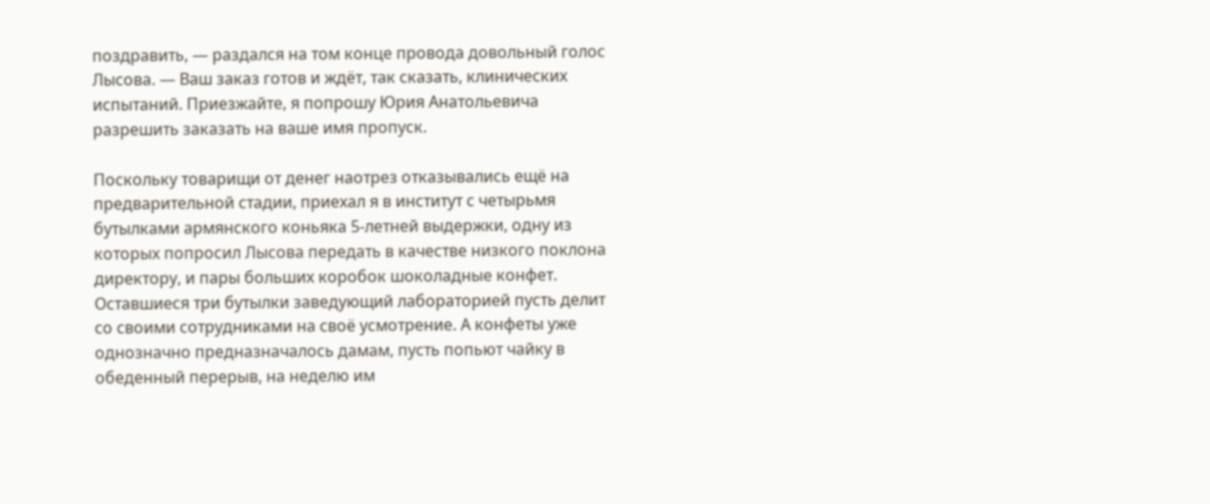поздравить, — раздался на том конце провода довольный голос Лысова. — Ваш заказ готов и ждёт, так сказать, клинических испытаний. Приезжайте, я попрошу Юрия Анатольевича разрешить заказать на ваше имя пропуск.

Поскольку товарищи от денег наотрез отказывались ещё на предварительной стадии, приехал я в институт с четырьмя бутылками армянского коньяка 5-летней выдержки, одну из которых попросил Лысова передать в качестве низкого поклона директору, и пары больших коробок шоколадные конфет. Оставшиеся три бутылки заведующий лабораторией пусть делит со своими сотрудниками на своё усмотрение. А конфеты уже однозначно предназначалось дамам, пусть попьют чайку в обеденный перерыв, на неделю им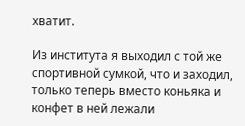хватит.

Из института я выходил с той же спортивной сумкой, что и заходил, только теперь вместо коньяка и конфет в ней лежали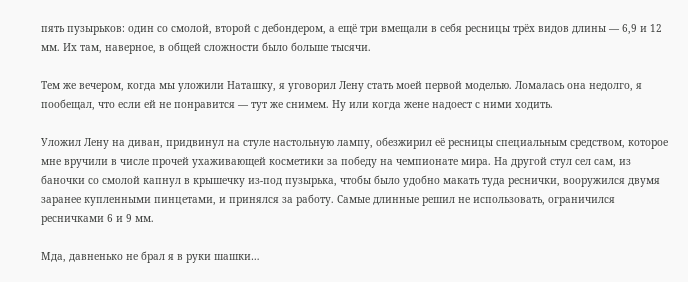пять пузырьков: один со смолой, второй с дебондером, а ещё три вмещали в себя ресницы трёх видов длины — 6,9 и 12 мм. Их там, наверное, в общей сложности было больше тысячи.

Тем же вечером, когда мы уложили Наташку, я уговорил Лену стать моей первой моделью. Ломалась она недолго, я пообещал, что если ей не понравится — тут же снимем. Ну или когда жене надоест с ними ходить.

Уложил Лену на диван, придвинул на стуле настольную лампу, обезжирил её ресницы специальным средством, которое мне вручили в числе прочей ухаживающей косметики за победу на чемпионате мира. На другой стул сел сам, из баночки со смолой капнул в крышечку из-под пузырька, чтобы было удобно макать туда реснички, вооружился двумя заранее купленными пинцетами, и принялся за работу. Самые длинные решил не использовать, ограничился ресничками 6 и 9 мм.

Мда, давненько не брал я в руки шашки…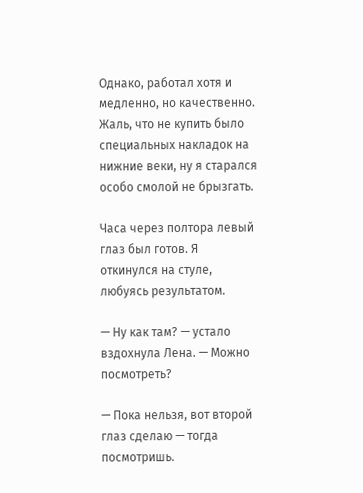Однако, работал хотя и медленно, но качественно. Жаль, что не купить было специальных накладок на нижние веки, ну я старался особо смолой не брызгать.

Часа через полтора левый глаз был готов. Я откинулся на стуле, любуясь результатом.

— Ну как там? — устало вздохнула Лена. — Можно посмотреть?

— Пока нельзя, вот второй глаз сделаю — тогда посмотришь.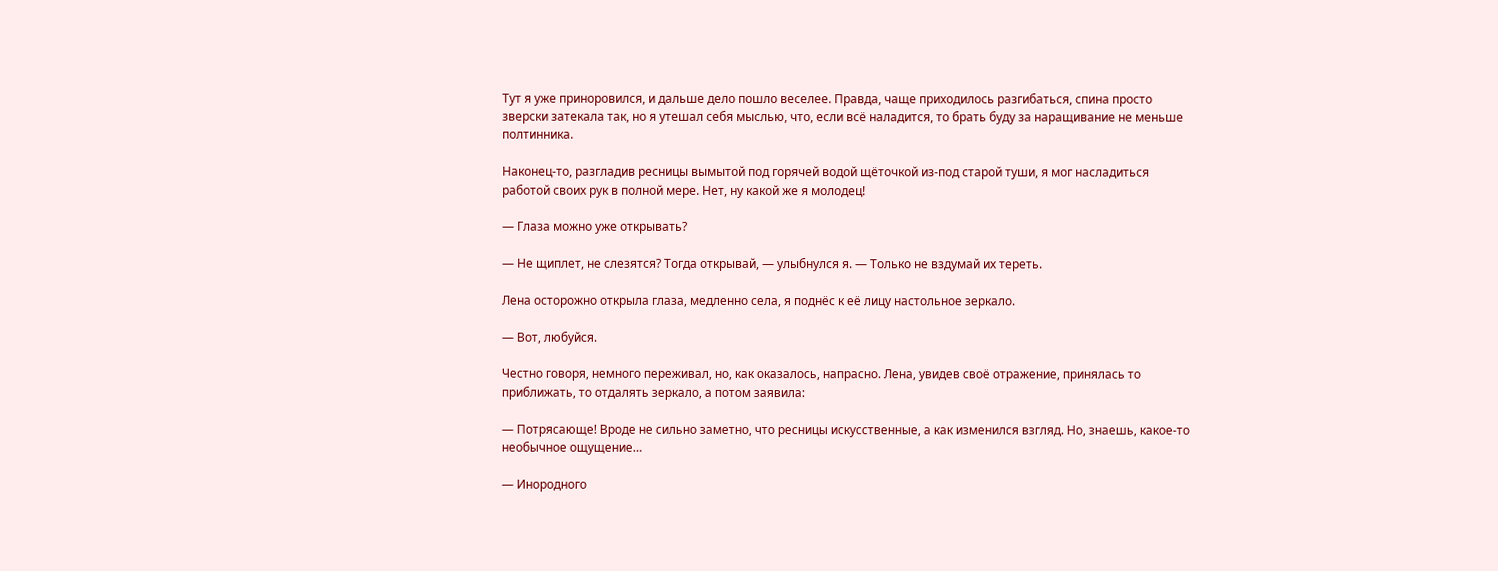Тут я уже приноровился, и дальше дело пошло веселее. Правда, чаще приходилось разгибаться, спина просто зверски затекала так, но я утешал себя мыслью, что, если всё наладится, то брать буду за наращивание не меньше полтинника.

Наконец-то, разгладив ресницы вымытой под горячей водой щёточкой из-под старой туши, я мог насладиться работой своих рук в полной мере. Нет, ну какой же я молодец!

— Глаза можно уже открывать?

— Не щиплет, не слезятся? Тогда открывай, — улыбнулся я. — Только не вздумай их тереть.

Лена осторожно открыла глаза, медленно села, я поднёс к её лицу настольное зеркало.

— Вот, любуйся.

Честно говоря, немного переживал, но, как оказалось, напрасно. Лена, увидев своё отражение, принялась то приближать, то отдалять зеркало, а потом заявила:

— Потрясающе! Вроде не сильно заметно, что ресницы искусственные, а как изменился взгляд. Но, знаешь, какое-то необычное ощущение…

— Инородного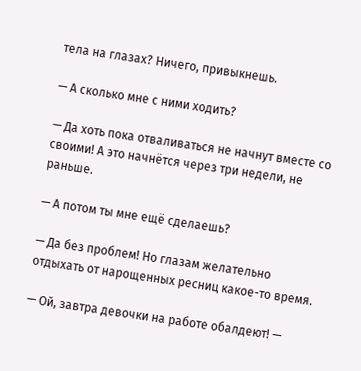тела на глазах? Ничего, привыкнешь.

— А сколько мне с ними ходить?

— Да хоть пока отваливаться не начнут вместе со своими! А это начнётся через три недели, не раньше.

— А потом ты мне ещё сделаешь?

— Да без проблем! Но глазам желательно отдыхать от нарощенных ресниц какое-то время.

— Ой, завтра девочки на работе обалдеют! —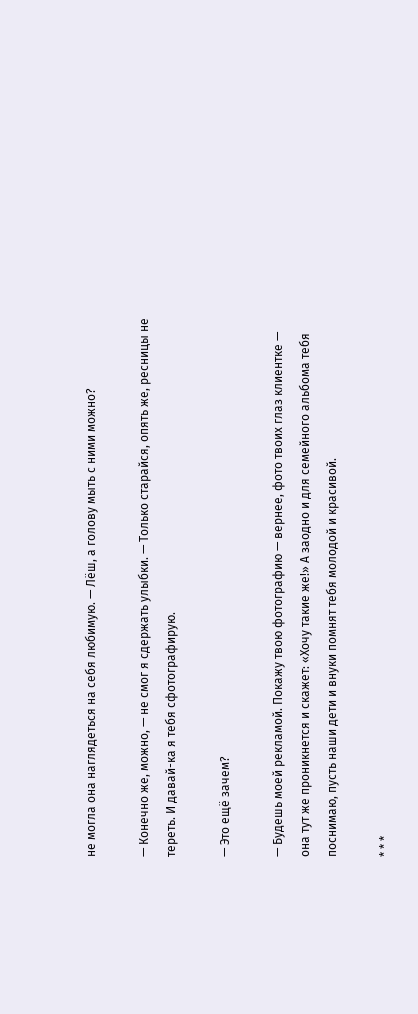не могла она наглядеться на себя любимую. — Лёш, а голову мыть с ними можно?

— Конечно же, можно, — не смог я сдержать улыбки. — Только старайся, опять же, ресницы не тереть. И давай-ка я тебя сфотографирую.

— Это ещё зачем?

— Будешь моей рекламой. Покажу твою фотографию — вернее, фото твоих глаз клиентке — она тут же проникнется и скажет: «Хочу такие же!» А заодно и для семейного альбома тебя поснимаю, пусть наши дети и внуки помнят тебя молодой и красивой.

* * *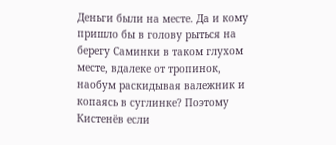Деньги были на месте. Да и кому пришло бы в голову рыться на берегу Саминки в таком глухом месте, вдалеке от тропинок, наобум раскидывая валежник и копаясь в суглинке? Поэтому Кистенёв если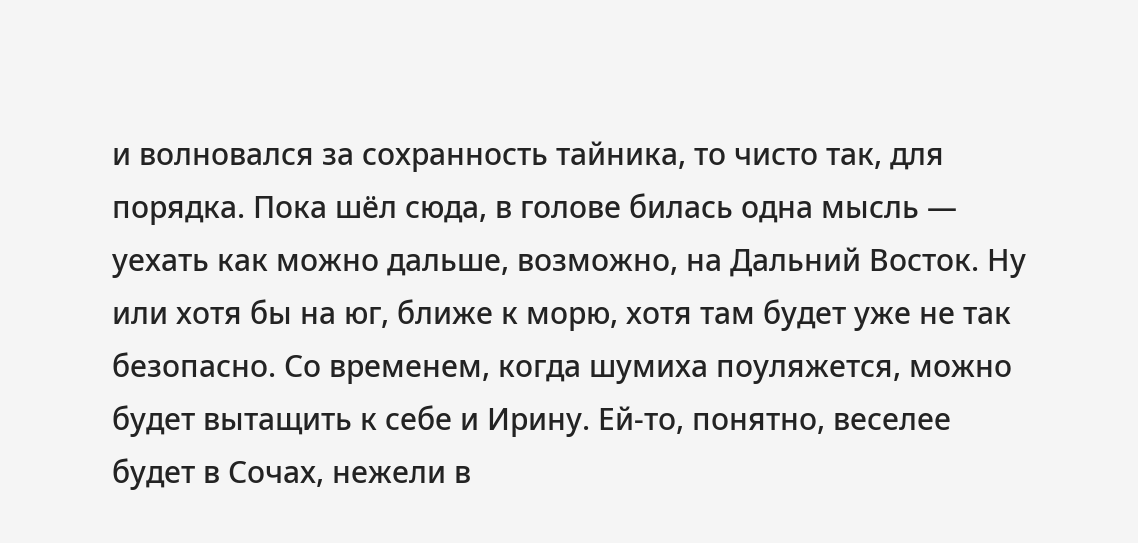и волновался за сохранность тайника, то чисто так, для порядка. Пока шёл сюда, в голове билась одна мысль — уехать как можно дальше, возможно, на Дальний Восток. Ну или хотя бы на юг, ближе к морю, хотя там будет уже не так безопасно. Со временем, когда шумиха поуляжется, можно будет вытащить к себе и Ирину. Ей-то, понятно, веселее будет в Сочах, нежели в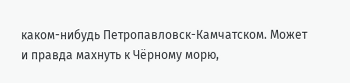каком-нибудь Петропавловск-Камчатском. Может и правда махнуть к Чёрному морю,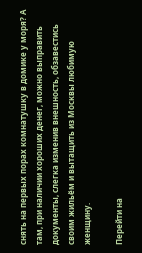снять на первых порах комнатушку в домике у моря? А там, при наличии хороших денег, можно выправить документы, слегка изменив внешность, обзавестись своим жильём и вытащить из Москвы любимую женщину.

Перейти на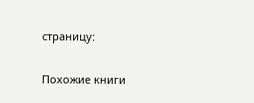страницу:

Похожие книги